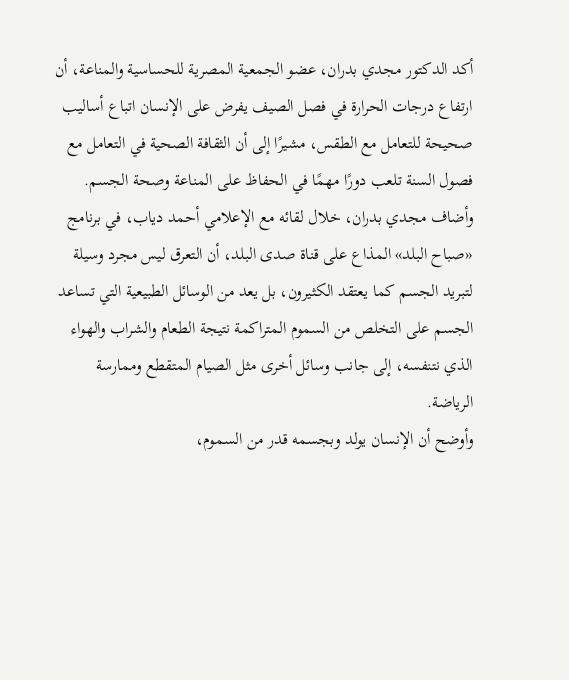أكد الدكتور مجدي بدران، عضو الجمعية المصرية للحساسية والمناعة، أن ارتفاع درجات الحرارة في فصل الصيف يفرض على الإنسان اتباع أساليب صحيحة للتعامل مع الطقس، مشيرًا إلى أن الثقافة الصحية في التعامل مع فصول السنة تلعب دورًا مهمًا في الحفاظ على المناعة وصحة الجسم.
وأضاف مجدي بدران، خلال لقائه مع الإعلامي أحمد دياب، في برنامج «صباح البلد» المذاع على قناة صدى البلد، أن التعرق ليس مجرد وسيلة لتبريد الجسم كما يعتقد الكثيرون، بل يعد من الوسائل الطبيعية التي تساعد الجسم على التخلص من السموم المتراكمة نتيجة الطعام والشراب والهواء الذي نتنفسه، إلى جانب وسائل أخرى مثل الصيام المتقطع وممارسة الرياضة.
وأوضح أن الإنسان يولد وبجسمه قدر من السموم،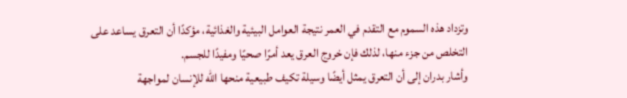وتزداد هذه السموم مع التقدم في العمر نتيجة العوامل البيئية والغذائية، مؤكدًا أن التعرق يساعد على التخلص من جزء منها، لذلك فإن خروج العرق يعد أمرًا صحيًا ومفيدًا للجسم.
وأشار بدران إلى أن التعرق يمثل أيضًا وسيلة تكيف طبيعية منحها الله للإنسان لمواجهة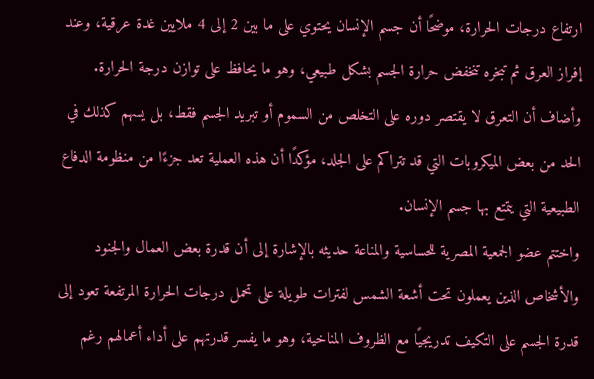ارتفاع درجات الحرارة، موضحًا أن جسم الإنسان يحتوي على ما بين 2 إلى 4 ملايين غدة عرقية، وعند إفراز العرق ثم تبخره تنخفض حرارة الجسم بشكل طبيعي، وهو ما يحافظ على توازن درجة الحرارة.
وأضاف أن التعرق لا يقتصر دوره على التخلص من السموم أو تبريد الجسم فقط، بل يسهم كذلك في الحد من بعض الميكروبات التي قد تتراكم على الجلد، مؤكدًا أن هذه العملية تعد جزءًا من منظومة الدفاع الطبيعية التي يتمتع بها جسم الإنسان.
واختتم عضو الجمعية المصرية للحساسية والمناعة حديثه بالإشارة إلى أن قدرة بعض العمال والجنود والأشخاص الذين يعملون تحت أشعة الشمس لفترات طويلة على تحمل درجات الحرارة المرتفعة تعود إلى قدرة الجسم على التكيف تدريجيًا مع الظروف المناخية، وهو ما يفسر قدرتهم على أداء أعمالهم رغم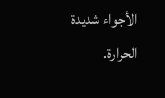الأجواء شديدة الحرارة.